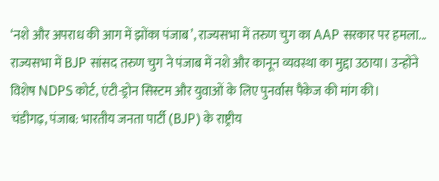‘नशे और अपराध की आग में झोंका पंजाब’, राज्यसभा में तरुण चुग का AAP सरकार पर हमला...
राज्यसभा में BJP सांसद तरुण चुग ने पंजाब में नशे और कानून व्यवस्था का मुद्दा उठाया। उन्होंने विशेष NDPS कोर्ट, एंटी-ड्रोन सिस्टम और युवाओं के लिए पुनर्वास पैकेज की मांग की।
चंडीगढ़, पंजाब: भारतीय जनता पार्टी (BJP) के राष्ट्रीय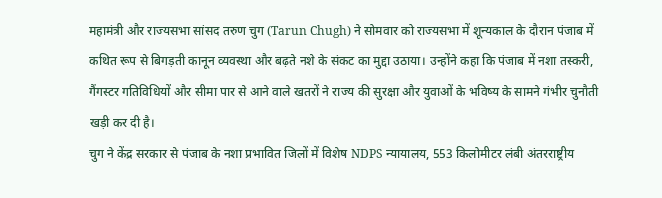महामंत्री और राज्यसभा सांसद तरुण चुग (Tarun Chugh) ने सोमवार को राज्यसभा में शून्यकाल के दौरान पंजाब में कथित रूप से बिगड़ती कानून व्यवस्था और बढ़ते नशे के संकट का मुद्दा उठाया। उन्होंने कहा कि पंजाब में नशा तस्करी, गैंगस्टर गतिविधियों और सीमा पार से आने वाले खतरों ने राज्य की सुरक्षा और युवाओं के भविष्य के सामने गंभीर चुनौती खड़ी कर दी है।
चुग ने केंद्र सरकार से पंजाब के नशा प्रभावित जिलों में विशेष NDPS न्यायालय, 553 किलोमीटर लंबी अंतरराष्ट्रीय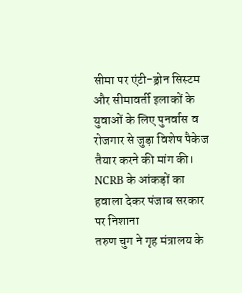सीमा पर एंटी-ड्रोन सिस्टम और सीमावर्ती इलाकों के युवाओं के लिए पुनर्वास व रोजगार से जुड़ा विशेष पैकेज तैयार करने की मांग की।
NCRB के आंकड़ों का हवाला देकर पंजाब सरकार पर निशाना
तरुण चुग ने गृह मंत्रालय के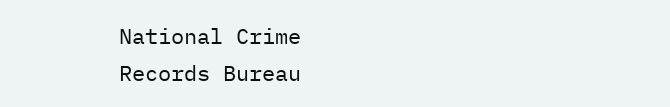National Crime Records Bureau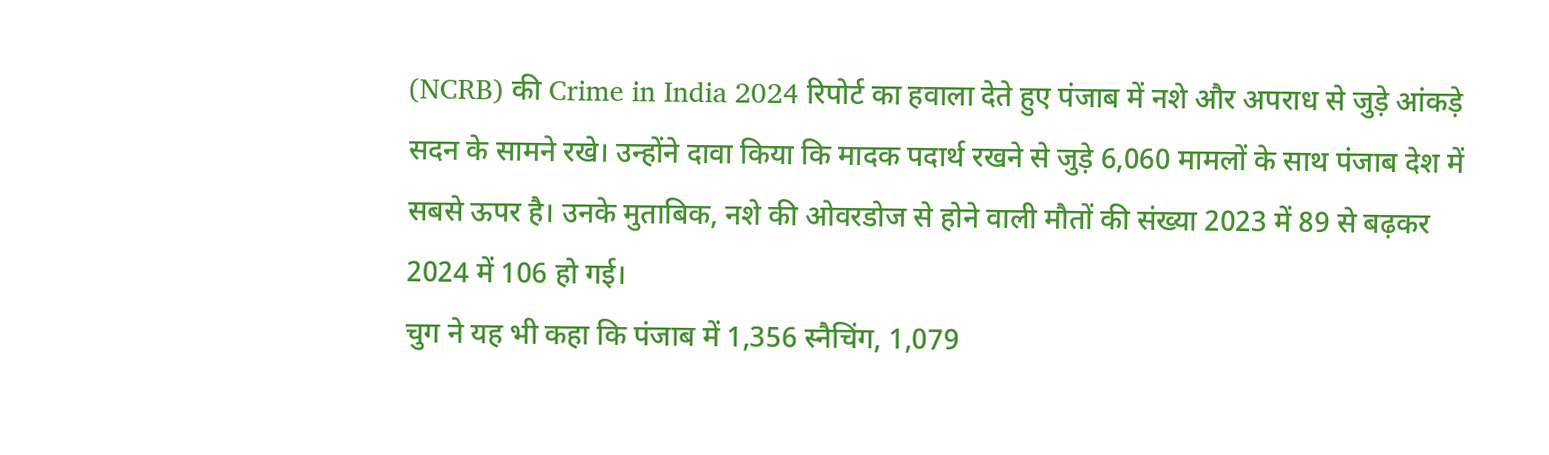(NCRB) की Crime in India 2024 रिपोर्ट का हवाला देते हुए पंजाब में नशे और अपराध से जुड़े आंकड़े सदन के सामने रखे। उन्होंने दावा किया कि मादक पदार्थ रखने से जुड़े 6,060 मामलों के साथ पंजाब देश में सबसे ऊपर है। उनके मुताबिक, नशे की ओवरडोज से होने वाली मौतों की संख्या 2023 में 89 से बढ़कर 2024 में 106 हो गई।
चुग ने यह भी कहा कि पंजाब में 1,356 स्नैचिंग, 1,079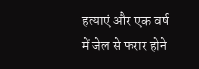हत्याएं और एक वर्ष में जेल से फरार होने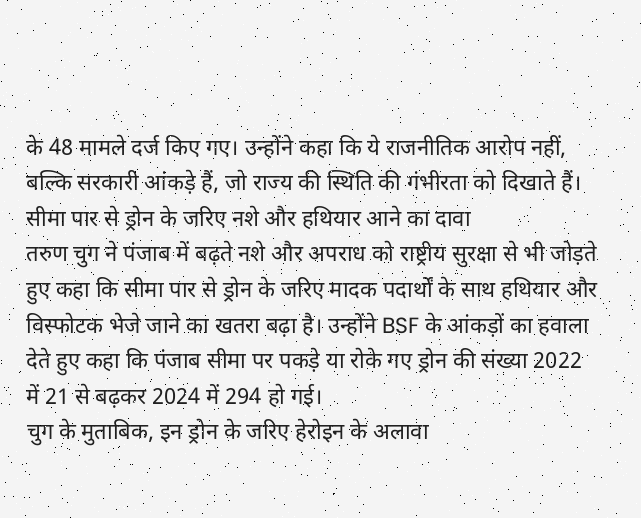के 48 मामले दर्ज किए गए। उन्होंने कहा कि ये राजनीतिक आरोप नहीं, बल्कि सरकारी आंकड़े हैं, जो राज्य की स्थिति की गंभीरता को दिखाते हैं।
सीमा पार से ड्रोन के जरिए नशे और हथियार आने का दावा
तरुण चुग ने पंजाब में बढ़ते नशे और अपराध को राष्ट्रीय सुरक्षा से भी जोड़ते हुए कहा कि सीमा पार से ड्रोन के जरिए मादक पदार्थों के साथ हथियार और विस्फोटक भेजे जाने का खतरा बढ़ा है। उन्होंने BSF के आंकड़ों का हवाला देते हुए कहा कि पंजाब सीमा पर पकड़े या रोके गए ड्रोन की संख्या 2022 में 21 से बढ़कर 2024 में 294 हो गई।
चुग के मुताबिक, इन ड्रोन के जरिए हेरोइन के अलावा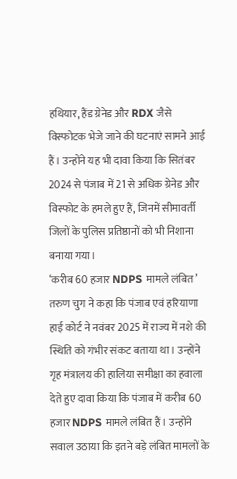हथियार, हैंड ग्रेनेड और RDX जैसे विस्फोटक भेजे जाने की घटनाएं सामने आई हैं। उन्होंने यह भी दावा किया कि सितंबर 2024 से पंजाब में 21 से अधिक ग्रेनेड और विस्फोट के हमले हुए हैं, जिनमें सीमावर्ती जिलों के पुलिस प्रतिष्ठानों को भी निशाना बनाया गया।
‘करीब 60 हजार NDPS मामले लंबित’
तरुण चुग ने कहा कि पंजाब एवं हरियाणा हाई कोर्ट ने नवंबर 2025 में राज्य में नशे की स्थिति को गंभीर संकट बताया था। उन्होंने गृह मंत्रालय की हालिया समीक्षा का हवाला देते हुए दावा किया कि पंजाब में करीब 60 हजार NDPS मामले लंबित हैं। उन्होंने सवाल उठाया कि इतने बड़े लंबित मामलों के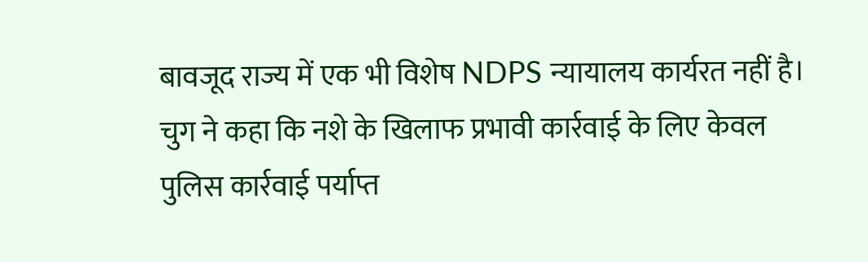बावजूद राज्य में एक भी विशेष NDPS न्यायालय कार्यरत नहीं है।
चुग ने कहा कि नशे के खिलाफ प्रभावी कार्रवाई के लिए केवल पुलिस कार्रवाई पर्याप्त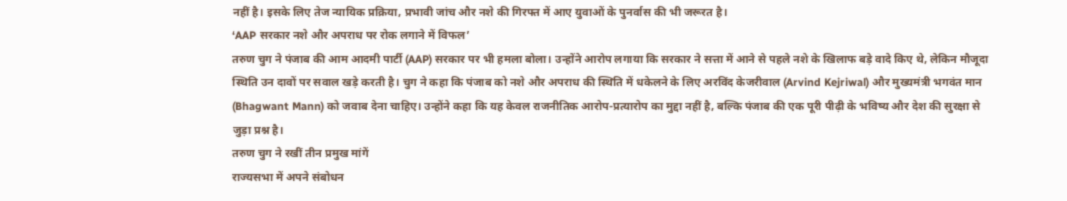नहीं है। इसके लिए तेज न्यायिक प्रक्रिया, प्रभावी जांच और नशे की गिरफ्त में आए युवाओं के पुनर्वास की भी जरूरत है।
‘AAP सरकार नशे और अपराध पर रोक लगाने में विफल’
तरुण चुग ने पंजाब की आम आदमी पार्टी (AAP) सरकार पर भी हमला बोला। उन्होंने आरोप लगाया कि सरकार ने सत्ता में आने से पहले नशे के खिलाफ बड़े वादे किए थे, लेकिन मौजूदा स्थिति उन दावों पर सवाल खड़े करती है। चुग ने कहा कि पंजाब को नशे और अपराध की स्थिति में धकेलने के लिए अरविंद केजरीवाल (Arvind Kejriwal) और मुख्यमंत्री भगवंत मान (Bhagwant Mann) को जवाब देना चाहिए। उन्होंने कहा कि यह केवल राजनीतिक आरोप-प्रत्यारोप का मुद्दा नहीं है, बल्कि पंजाब की एक पूरी पीढ़ी के भविष्य और देश की सुरक्षा से जुड़ा प्रश्न है।
तरुण चुग ने रखीं तीन प्रमुख मांगें
राज्यसभा में अपने संबोधन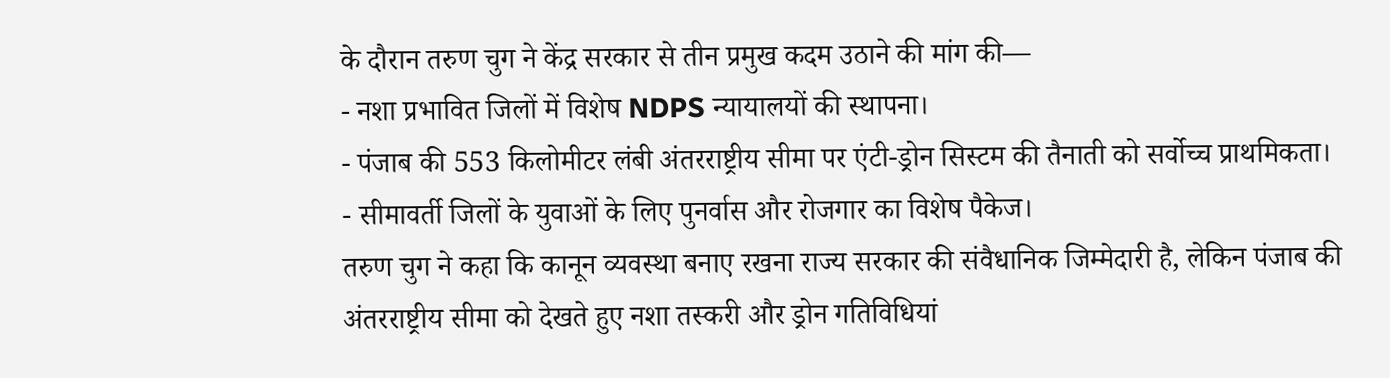के दौरान तरुण चुग ने केंद्र सरकार से तीन प्रमुख कदम उठाने की मांग की—
- नशा प्रभावित जिलों में विशेष NDPS न्यायालयों की स्थापना।
- पंजाब की 553 किलोमीटर लंबी अंतरराष्ट्रीय सीमा पर एंटी-ड्रोन सिस्टम की तैनाती को सर्वोच्च प्राथमिकता।
- सीमावर्ती जिलों के युवाओं के लिए पुनर्वास और रोजगार का विशेष पैकेज।
तरुण चुग ने कहा कि कानून व्यवस्था बनाए रखना राज्य सरकार की संवैधानिक जिम्मेदारी है, लेकिन पंजाब की अंतरराष्ट्रीय सीमा को देखते हुए नशा तस्करी और ड्रोन गतिविधियां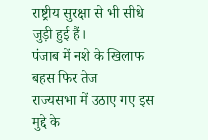राष्ट्रीय सुरक्षा से भी सीधे जुड़ी हुई हैं।
पंजाब में नशे के खिलाफ बहस फिर तेज
राज्यसभा में उठाए गए इस मुद्दे के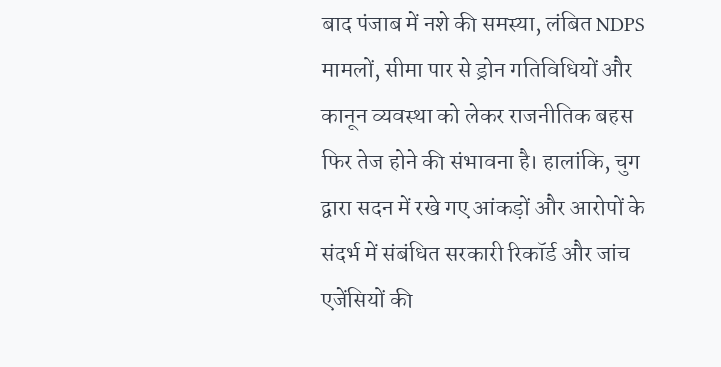बाद पंजाब में नशे की समस्या, लंबित NDPS मामलों, सीमा पार से ड्रोन गतिविधियों और कानून व्यवस्था को लेकर राजनीतिक बहस फिर तेज होने की संभावना है। हालांकि, चुग द्वारा सदन में रखे गए आंकड़ों और आरोपों के संदर्भ में संबंधित सरकारी रिकॉर्ड और जांच एजेंसियों की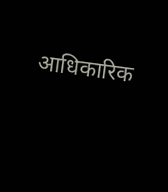आधिकारिक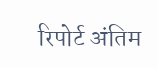रिपोर्ट अंतिम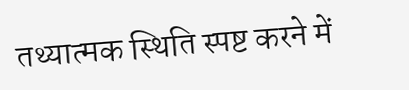तथ्यात्मक स्थिति स्पष्ट करने में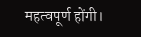महत्वपूर्ण होंगी।